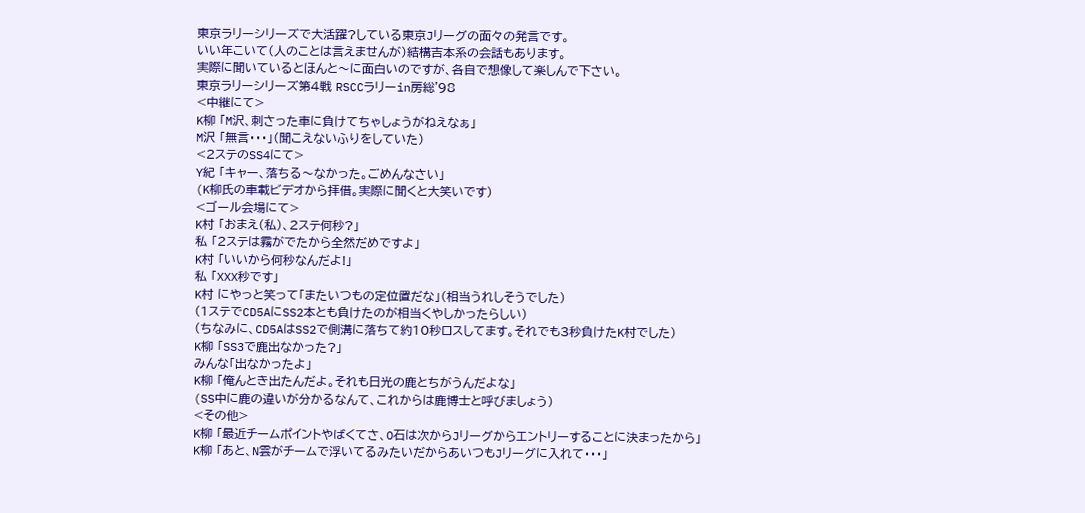東京ラリーシリーズで大活躍?している東京Jリーグの面々の発言です。
いい年こいて(人のことは言えませんが)結構吉本系の会話もあります。
実際に聞いているとほんと〜に面白いのですが、各自で想像して楽しんで下さい。
東京ラリーシリーズ第4戦 RSCCラリーin房総'98
<中継にて>
K柳 「M沢、刺さった車に負けてちゃしょうがねえなぁ」
M沢 「無言・・・」(聞こえないふりをしていた)
<2ステのSS4にて>
Y紀 「キャー、落ちる〜なかった。ごめんなさい」
(K柳氏の車載ビデオから拝借。実際に聞くと大笑いです)
<ゴール会場にて>
K村 「おまえ(私)、2ステ何秒?」
私 「2ステは霧がでたから全然だめですよ」
K村 「いいから何秒なんだよ!」
私 「XXX秒です」
K村 にやっと笑って「またいつもの定位置だな」(相当うれしそうでした)
(1ステでCD5AにSS2本とも負けたのが相当くやしかったらしい)
(ちなみに、CD5AはSS2で側溝に落ちて約10秒ロスしてます。それでも3秒負けたK村でした)
K柳 「SS3で鹿出なかった?」
みんな「出なかったよ」
K柳 「俺んとき出たんだよ。それも日光の鹿とちがうんだよな」
(SS中に鹿の違いが分かるなんて、これからは鹿博士と呼びましょう)
<その他>
K柳 「最近チームポイントやばくてさ、O石は次からJリーグからエントリーすることに決まったから」
K柳 「あと、N雲がチームで浮いてるみたいだからあいつもJリーグに入れて・・・」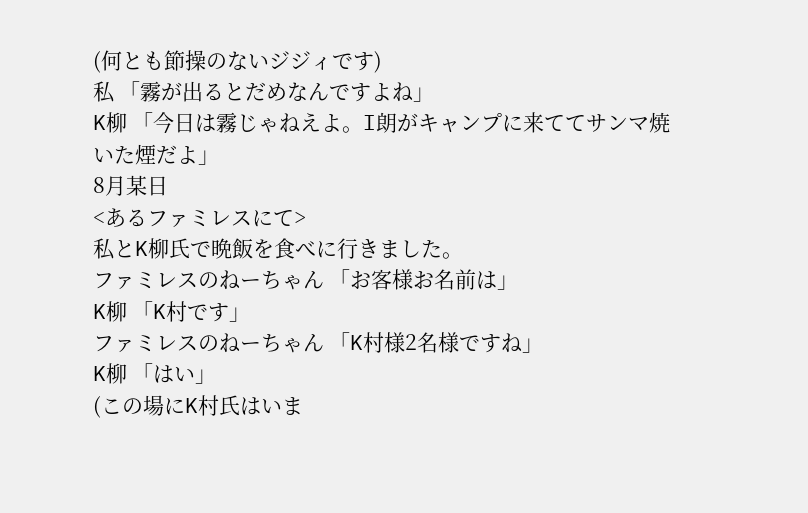(何とも節操のないジジィです)
私 「霧が出るとだめなんですよね」
K柳 「今日は霧じゃねえよ。I朗がキャンプに来ててサンマ焼いた煙だよ」
8月某日
<あるファミレスにて>
私とK柳氏で晩飯を食べに行きました。
ファミレスのねーちゃん 「お客様お名前は」
K柳 「K村です」
ファミレスのねーちゃん 「K村様2名様ですね」
K柳 「はい」
(この場にK村氏はいま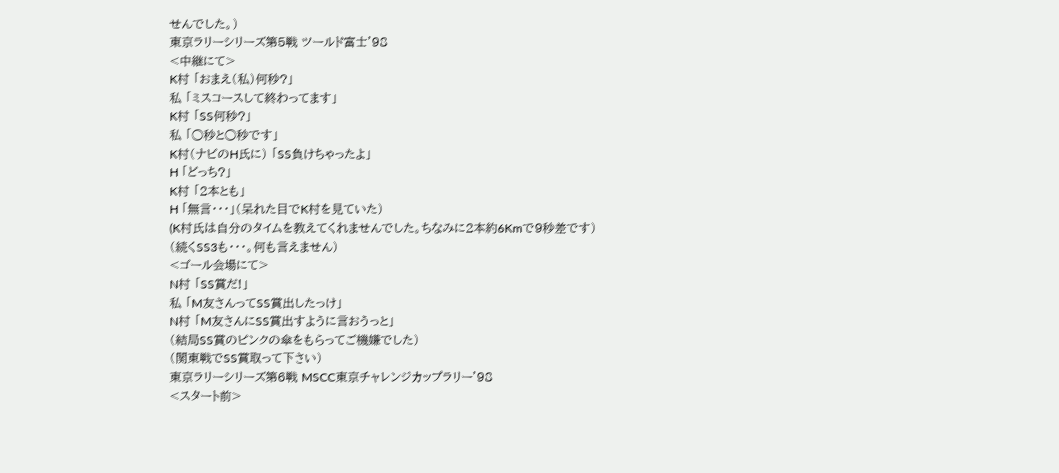せんでした。)
東京ラリーシリーズ第5戦 ツールド富士'98
<中継にて>
K村 「おまえ(私)何秒?」
私 「ミスコースして終わってます」
K村 「SS何秒?」
私 「○秒と○秒です」
K村(ナビのH氏に) 「SS負けちゃったよ」
H 「どっち?」
K村 「2本とも」
H 「無言・・・」(呆れた目でK村を見ていた)
(K村氏は自分のタイムを教えてくれませんでした。ちなみに2本約6Kmで9秒差です)
(続くSS3も・・・。何も言えません)
<ゴール会場にて>
N村 「SS賞だ!」
私 「M友さんってSS賞出したっけ」
N村 「M友さんにSS賞出すように言おうっと」
(結局SS賞のピンクの傘をもらってご機嫌でした)
(関東戦でSS賞取って下さい)
東京ラリーシリーズ第6戦 MSCC東京チャレンジカップラリー'98
<スタート前>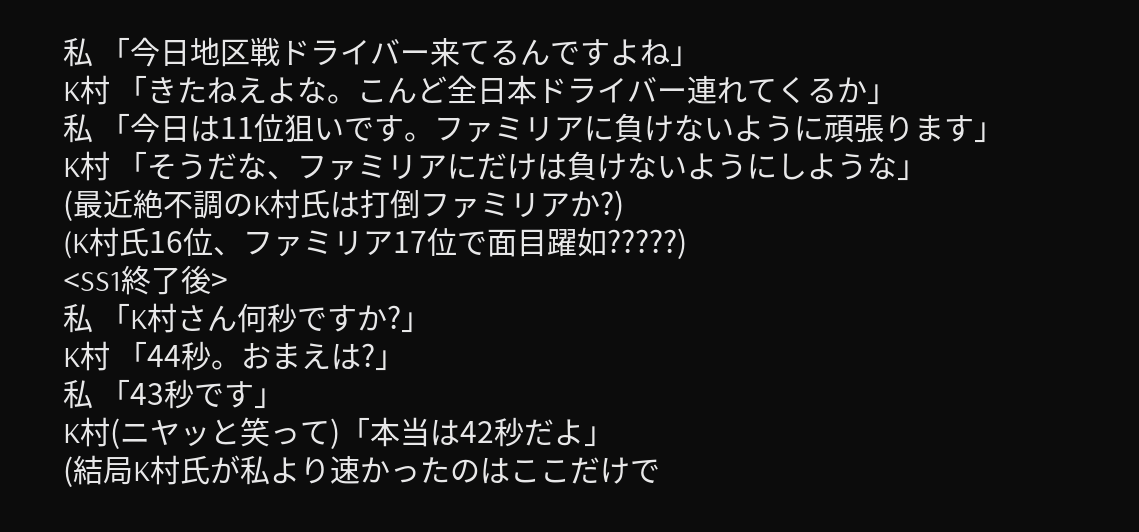私 「今日地区戦ドライバー来てるんですよね」
K村 「きたねえよな。こんど全日本ドライバー連れてくるか」
私 「今日は11位狙いです。ファミリアに負けないように頑張ります」
K村 「そうだな、ファミリアにだけは負けないようにしような」
(最近絶不調のK村氏は打倒ファミリアか?)
(K村氏16位、ファミリア17位で面目躍如?????)
<SS1終了後>
私 「K村さん何秒ですか?」
K村 「44秒。おまえは?」
私 「43秒です」
K村(ニヤッと笑って)「本当は42秒だよ」
(結局K村氏が私より速かったのはここだけで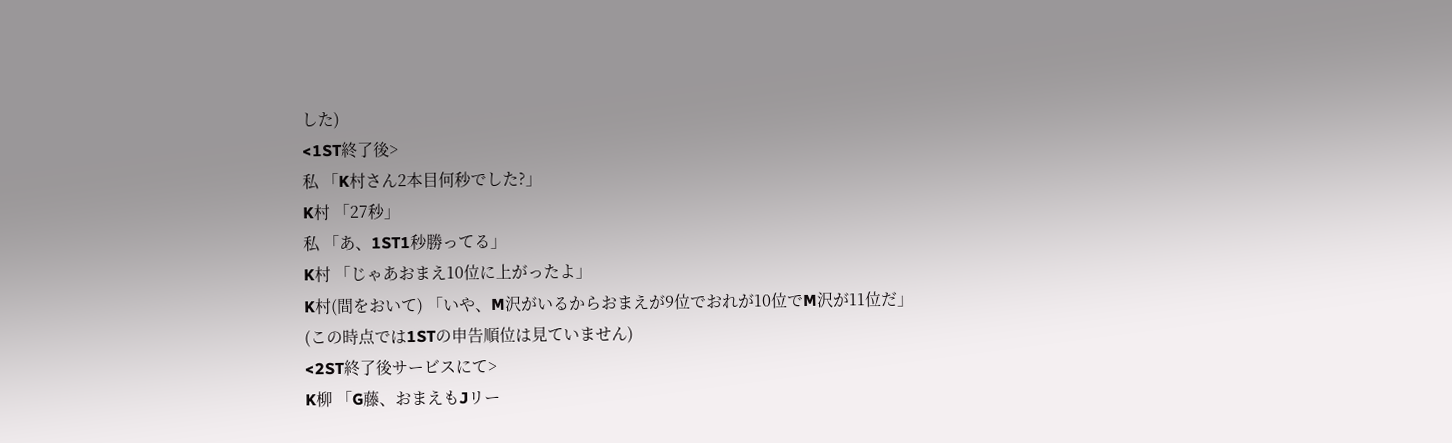した)
<1ST終了後>
私 「K村さん2本目何秒でした?」
K村 「27秒」
私 「あ、1ST1秒勝ってる」
K村 「じゃあおまえ10位に上がったよ」
K村(間をおいて) 「いや、M沢がいるからおまえが9位でおれが10位でM沢が11位だ」
(この時点では1STの申告順位は見ていません)
<2ST終了後サービスにて>
K柳 「G藤、おまえもJリー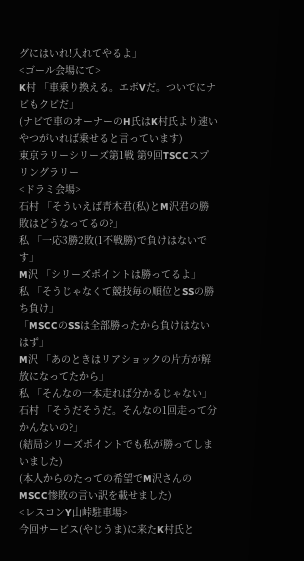グにはいれ!入れてやるよ」
<ゴール会場にて>
K村 「車乗り換える。エボVだ。ついでにナビもクビだ」
(ナビで車のオーナーのH氏はK村氏より速いやつがいれば乗せると言っています)
東京ラリーシリーズ第1戦 第9回TSCCスプリングラリー
<ドラミ会場>
石村 「そういえば青木君(私)とM沢君の勝敗はどうなってるの?」
私 「一応3勝2敗(1不戦勝)で負けはないです」
M沢 「シリーズポイントは勝ってるよ」
私 「そうじゃなくて競技毎の順位とSSの勝ち負け」
「MSCCのSSは全部勝ったから負けはないはず」
M沢 「あのときはリアショックの片方が解放になってたから」
私 「そんなの一本走れば分かるじゃない」
石村 「そうだそうだ。そんなの1回走って分かんないの?」
(結局シリーズポイントでも私が勝ってしまいました)
(本人からのたっての希望でM沢さんのMSCC惨敗の言い訳を載せました)
<レスコンY山峠駐車場>
今回サービス(やじうま)に来たK村氏と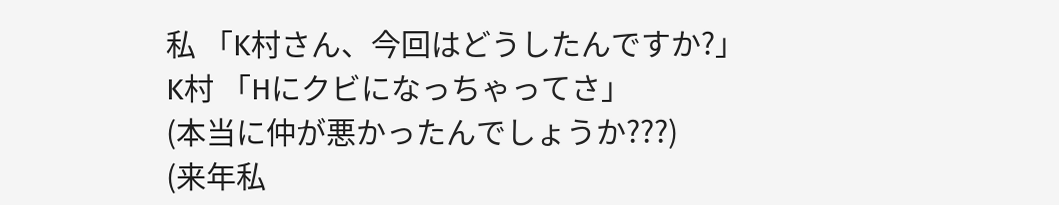私 「K村さん、今回はどうしたんですか?」
K村 「Hにクビになっちゃってさ」
(本当に仲が悪かったんでしょうか???)
(来年私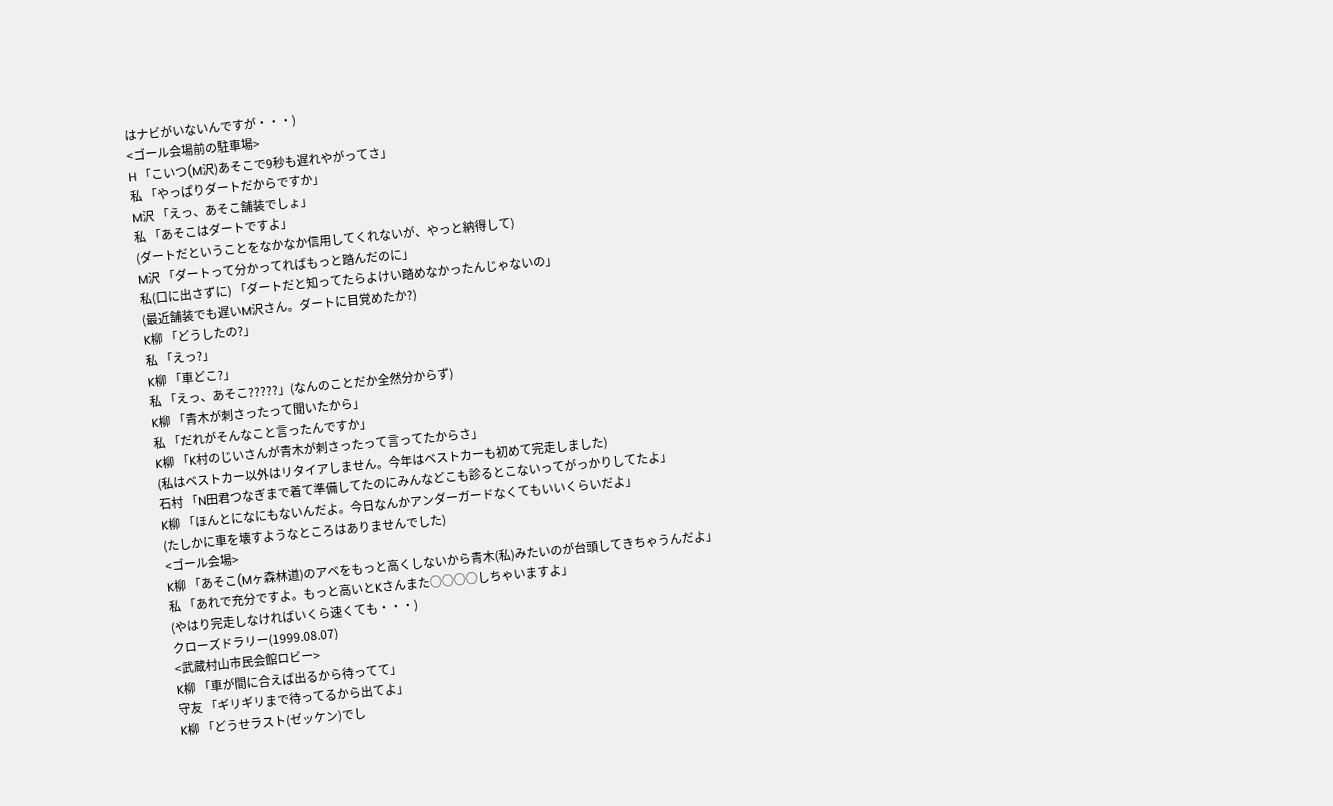はナビがいないんですが・・・)
<ゴール会場前の駐車場>
H 「こいつ(M沢)あそこで9秒も遅れやがってさ」
私 「やっぱりダートだからですか」
M沢 「えっ、あそこ舗装でしょ」
私 「あそこはダートですよ」
(ダートだということをなかなか信用してくれないが、やっと納得して)
M沢 「ダートって分かってればもっと踏んだのに」
私(口に出さずに) 「ダートだと知ってたらよけい踏めなかったんじゃないの」
(最近舗装でも遅いM沢さん。ダートに目覚めたか?)
K柳 「どうしたの?」
私 「えっ?」
K柳 「車どこ?」
私 「えっ、あそこ?????」(なんのことだか全然分からず)
K柳 「青木が刺さったって聞いたから」
私 「だれがそんなこと言ったんですか」
K柳 「K村のじいさんが青木が刺さったって言ってたからさ」
(私はベストカー以外はリタイアしません。今年はベストカーも初めて完走しました)
石村 「N田君つなぎまで着て準備してたのにみんなどこも診るとこないってがっかりしてたよ」
K柳 「ほんとになにもないんだよ。今日なんかアンダーガードなくてもいいくらいだよ」
(たしかに車を壊すようなところはありませんでした)
<ゴール会場>
K柳 「あそこ(Mヶ森林道)のアベをもっと高くしないから青木(私)みたいのが台頭してきちゃうんだよ」
私 「あれで充分ですよ。もっと高いとKさんまた○○○○しちゃいますよ」
(やはり完走しなければいくら速くても・・・)
クローズドラリー(1999.08.07)
<武蔵村山市民会館ロビー>
K柳 「車が間に合えば出るから待ってて」
守友 「ギリギリまで待ってるから出てよ」
K柳 「どうせラスト(ゼッケン)でし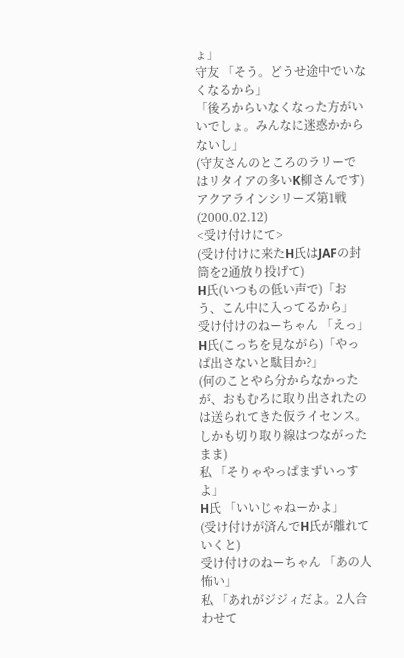ょ」
守友 「そう。どうせ途中でいなくなるから」
「後ろからいなくなった方がいいでしょ。みんなに迷惑かからないし」
(守友さんのところのラリーではリタイアの多いK柳さんです)
アクアラインシリーズ第1戦(2000.02.12)
<受け付けにて>
(受け付けに来たH氏はJAFの封筒を2通放り投げて)
H氏(いつもの低い声で)「おう、こん中に入ってるから」
受け付けのねーちゃん 「えっ」
H氏(こっちを見ながら)「やっぱ出さないと駄目か?」
(何のことやら分からなかったが、おもむろに取り出されたのは送られてきた仮ライセンス。
しかも切り取り線はつながったまま)
私 「そりゃやっぱまずいっすよ」
H氏 「いいじゃねーかよ」
(受け付けが済んでH氏が離れていくと)
受け付けのねーちゃん 「あの人怖い」
私 「あれがジジィだよ。2人合わせて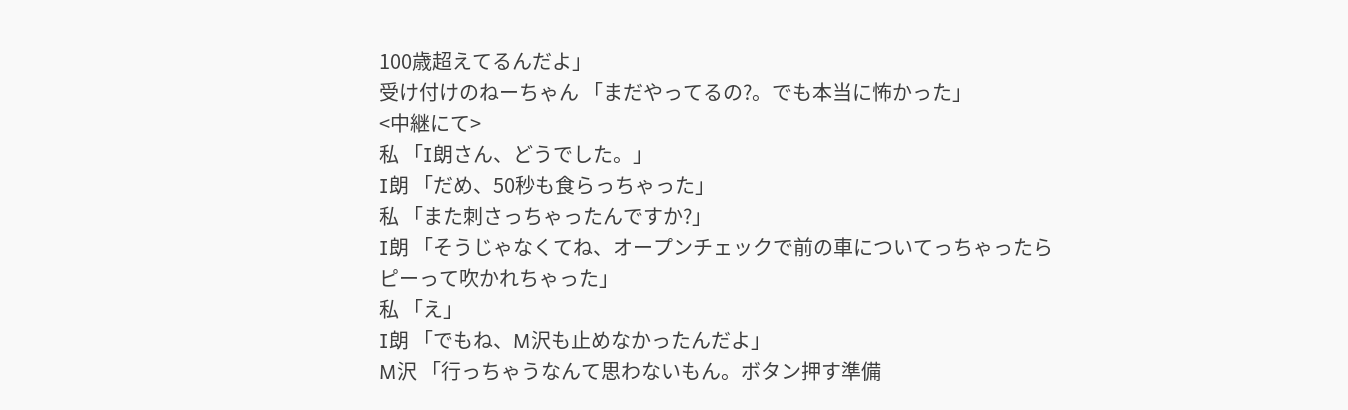100歳超えてるんだよ」
受け付けのねーちゃん 「まだやってるの?。でも本当に怖かった」
<中継にて>
私 「I朗さん、どうでした。」
I朗 「だめ、50秒も食らっちゃった」
私 「また刺さっちゃったんですか?」
I朗 「そうじゃなくてね、オープンチェックで前の車についてっちゃったら
ピーって吹かれちゃった」
私 「え」
I朗 「でもね、M沢も止めなかったんだよ」
M沢 「行っちゃうなんて思わないもん。ボタン押す準備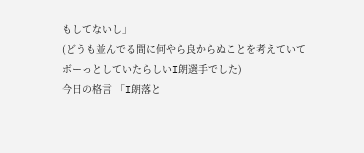もしてないし」
(どうも並んでる間に何やら良からぬことを考えていてボーっとしていたらしいI朗選手でした)
今日の格言 「I朗落と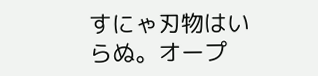すにゃ刃物はいらぬ。オープ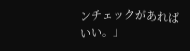ンチェックがあればいい。」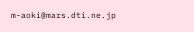m-aoki@mars.dti.ne.jp